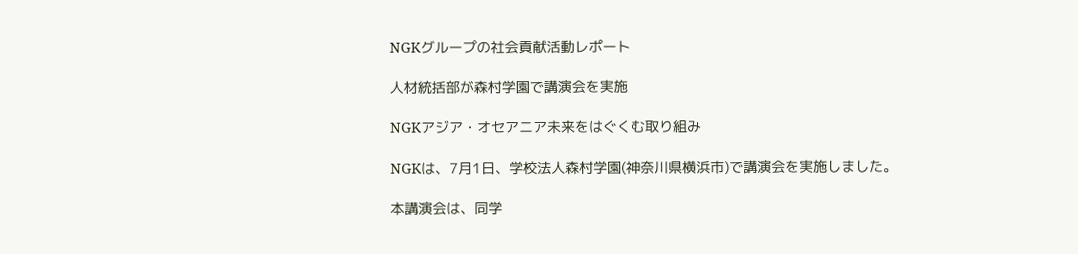NGKグループの社会貢献活動レポート

人材統括部が森村学園で講演会を実施

NGKアジア・オセアニア未来をはぐくむ取り組み

NGKは、7月1日、学校法人森村学園(神奈川県横浜市)で講演会を実施しました。

本講演会は、同学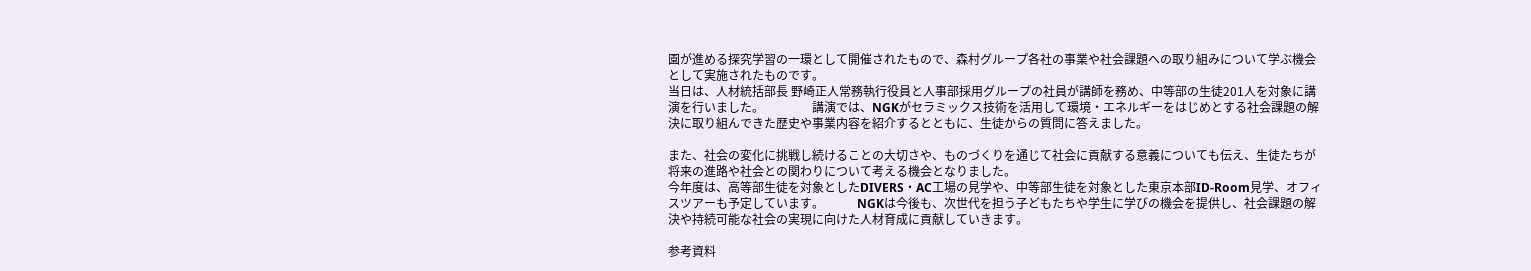園が進める探究学習の一環として開催されたもので、森村グループ各社の事業や社会課題への取り組みについて学ぶ機会として実施されたものです。
当日は、人材統括部長 野崎正人常務執行役員と人事部採用グループの社員が講師を務め、中等部の生徒201人を対象に講演を行いました。                講演では、NGKがセラミックス技術を活用して環境・エネルギーをはじめとする社会課題の解決に取り組んできた歴史や事業内容を紹介するとともに、生徒からの質問に答えました。

また、社会の変化に挑戦し続けることの大切さや、ものづくりを通じて社会に貢献する意義についても伝え、生徒たちが将来の進路や社会との関わりについて考える機会となりました。
今年度は、高等部生徒を対象としたDIVERS・AC工場の見学や、中等部生徒を対象とした東京本部ID-Room見学、オフィスツアーも予定しています。           NGKは今後も、次世代を担う子どもたちや学生に学びの機会を提供し、社会課題の解決や持続可能な社会の実現に向けた人材育成に貢献していきます。

参考資料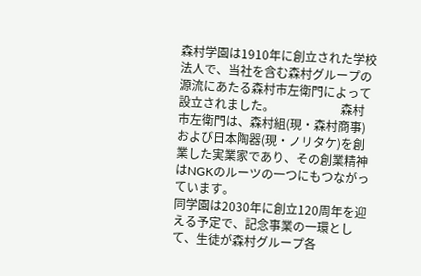森村学園は1910年に創立された学校法人で、当社を含む森村グループの源流にあたる森村市左衛門によって設立されました。                      森村市左衛門は、森村組(現・森村商事)および日本陶器(現・ノリタケ)を創業した実業家であり、その創業精神はNGKのルーツの一つにもつながっています。
同学園は2030年に創立120周年を迎える予定で、記念事業の一環として、生徒が森村グループ各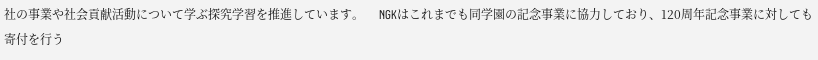社の事業や社会貢献活動について学ぶ探究学習を推進しています。     NGKはこれまでも同学園の記念事業に協力しており、120周年記念事業に対しても寄付を行う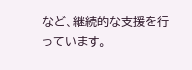など、継続的な支援を行っています。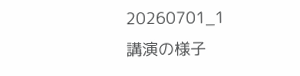20260701_1
講演の様子